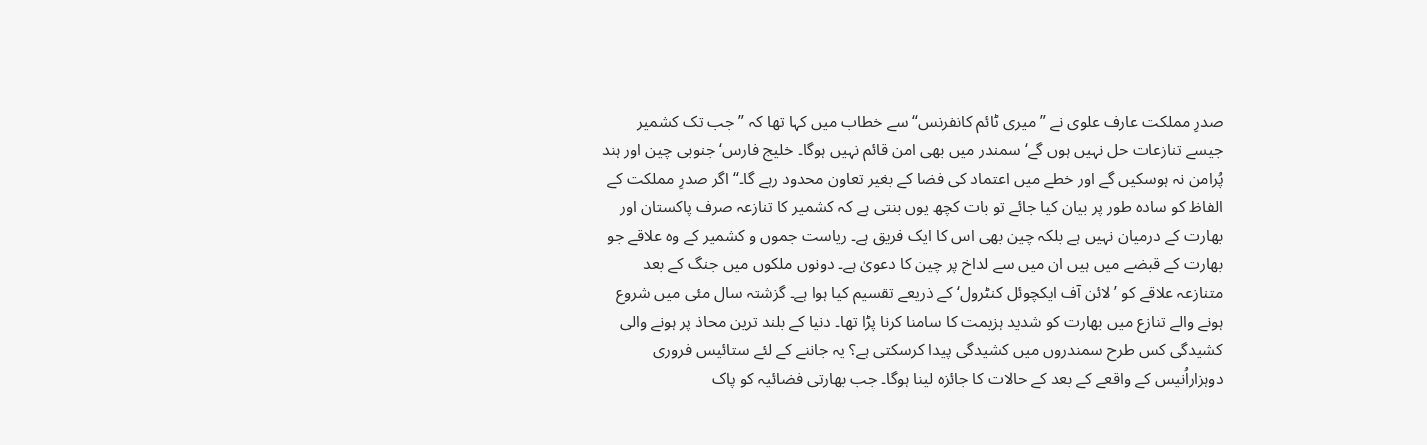صدرِ مملکت عارف علوی نے ”میری ٹائم کانفرنس“ سے خطاب میں کہا تھا کہ ”جب تک کشمیر جیسے تنازعات حل نہیں ہوں گے‘ سمندر میں بھی امن قائم نہیں ہوگا۔ خلیج فارس‘ جنوبی چین اور ہند پُرامن نہ ہوسکیں گے اور خطے میں اعتماد کی فضا کے بغیر تعاون محدود رہے گا۔“ اگر صدرِ مملکت کے الفاظ کو سادہ طور پر بیان کیا جائے تو بات کچھ یوں بنتی ہے کہ کشمیر کا تنازعہ صرف پاکستان اور بھارت کے درمیان نہیں ہے بلکہ چین بھی اس کا ایک فریق ہے۔ ریاست جموں و کشمیر کے وہ علاقے جو بھارت کے قبضے میں ہیں ان میں سے لداخ پر چین کا دعویٰ ہے۔ دونوں ملکوں میں جنگ کے بعد متنازعہ علاقے کو ’لائن آف ایکچوئل کنٹرول‘ کے ذریعے تقسیم کیا ہوا ہے۔ گزشتہ سال مئی میں شروع ہونے والے تنازع میں بھارت کو شدید ہزیمت کا سامنا کرنا پڑا تھا۔ دنیا کے بلند ترین محاذ پر ہونے والی کشیدگی کس طرح سمندروں میں کشیدگی پیدا کرسکتی ہے؟ یہ جاننے کے لئے ستائیس فروری دوہزاراُنیس کے واقعے کے بعد کے حالات کا جائزہ لینا ہوگا۔ جب بھارتی فضائیہ کو پاک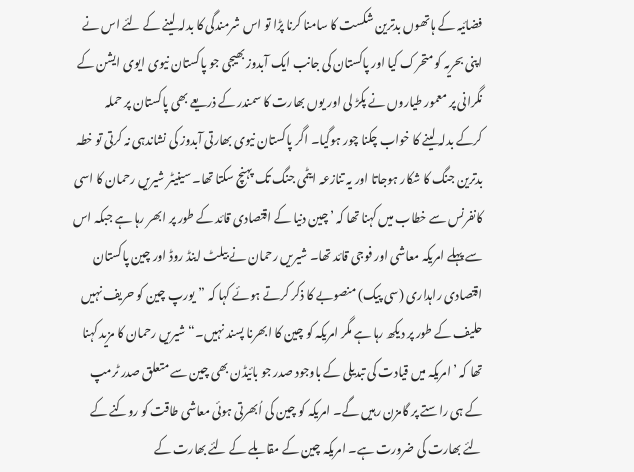فضائیہ کے ہاتھوں بدترین شکست کا سامنا کرنا پڑا تو اس شرمندگی کا بدلہ لینے کے لئے اس نے اپنی بحریہ کو متحرک کیا اور پاکستان کی جانب ایک آبدوز بھیجی جو پاکستان نیوی ایوی ایشن کے نگرانی پر معمور طیاروں نے پکڑ لی اور یوں بھارت کا سمندر کے ذریعے بھی پاکستان پر حملہ کرکے بدلہ لینے کا خواب چکنا چور ہوگیا۔ اگر پاکستان نیوی بھارتی آبدوز کی نشاندہی نہ کرتی تو خطہ بدترین جنگ کا شکار ہوجاتا اور یہ تنازعہ ایٹمی جنگ تک پہنچ سکتا تھا۔ سینیٹر شیریں رحمان کا اسی کانفرنس سے خطاب میں کہنا تھا کہ ’چین دنیا کے اقتصادی قائد کے طور پر ابھر رہا ہے جبکہ اس سے پہلے امریکہ معاشی اور فوجی قائد تھا۔ شیریں رحمان نے بیلٹ اینڈ روڈ اور چین پاکستان اقتصادی راہداری (سی پیک) منصوبے کا ذکر کرتے ہوئے کہا کہ ”یورپ چین کو حریف نہیں حلیف کے طور پر دیکھ رہا ہے مگر امریکہ کو چین کا ابھرنا پسند نہیں۔“ شیریں رحمان کا مزید کہنا تھا کہ ’امریکہ میں قیادت کی تبدیلی کے باوجود صدر جو بائیڈن بھی چین سے متعلق صدر ٹرمپ کے ہی راستے پر گامزن رہیں گے۔ امریکہ کو چین کی اُبھرتی ہوئی معاشی طاقت کو روکنے کے لئے بھارت کی ضرورت ہے۔ امریکہ چین کے مقابلے کے لئے بھارت کے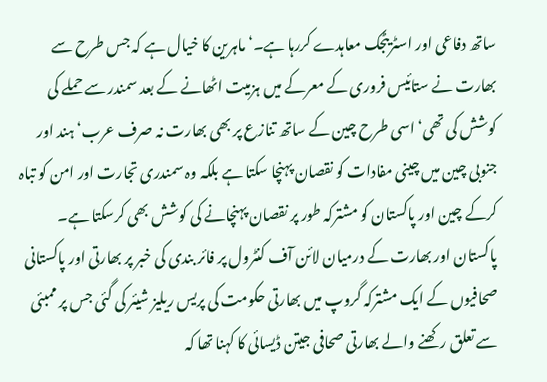ساتھ دفاعی اور اسٹریٹجک معاہدے کررہا ہے۔‘ ماہرین کا خیال ہے کہ جس طرح سے بھارت نے ستائیس فروری کے معرکے میں ہزمیت اٹھانے کے بعد سمندر سے حملے کی کوشش کی تھی‘ اسی طرح چین کے ساتھ تنازع پر بھی بھارت نہ صرف عرب‘ ہند اور جنوبی چین میں چینی مفادات کو نقصان پہنچا سکتا ہے بلکہ وہ سمندری تجارت اور امن کو تباہ کرکے چین اور پاکستان کو مشترکہ طور پر نقصان پہنچانے کی کوشش بھی کرسکتا ہے۔ پاکستان اور بھارت کے درمیان لائن آف کنٹرول پر فائر بندی کی خبر پر بھارتی اور پاکستانی صحافیوں کے ایک مشترکہ گروپ میں بھارتی حکومت کی پریس ریلیز شیئر کی گئی جس پر ممبئی سے تعلق رکھنے والے بھارتی صحافی جیتن ڈیسائی کا کہنا تھا کہ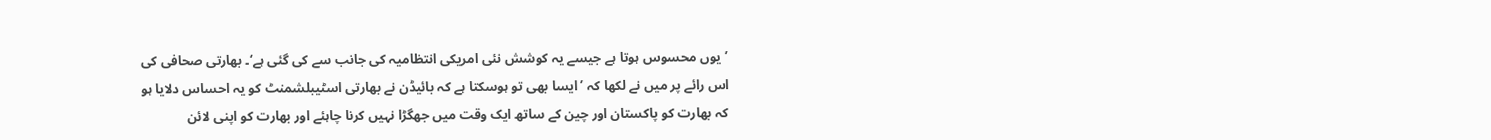’یوں محسوس ہوتا ہے جیسے یہ کوشش نئی امریکی انتظامیہ کی جانب سے کی گئی ہے‘۔ بھارتی صحافی کی اس رائے پر میں نے لکھا کہ ’ایسا بھی تو ہوسکتا ہے کہ بائیڈن نے بھارتی اسٹیبلشمنٹ کو یہ احساس دلایا ہو کہ بھارت کو پاکستان اور چین کے ساتھ ایک وقت میں جھگڑا نہیں کرنا چاہئے اور بھارت کو اپنی لائن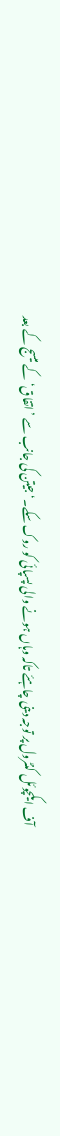آف ایکچوئل کنٹرول پر توجہ دینی چاہئے تاکہ وہاں ہونے والی پسپائی کو روک سکے۔‘ جیتن کی جانب سے ’اتفاق‘ کے میسج کے بعد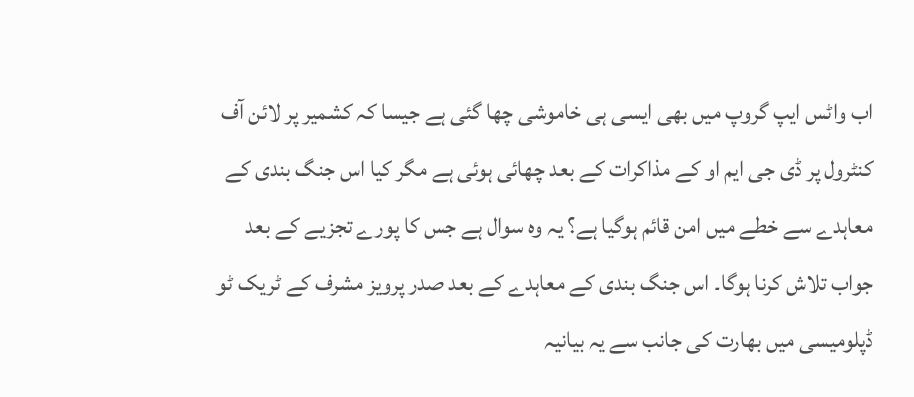اب واٹس ایپ گروپ میں بھی ایسی ہی خاموشی چھا گئی ہے جیسا کہ کشمیر پر لائن آف کنٹرول پر ڈی جی ایم او کے مذاکرات کے بعد چھائی ہوئی ہے مگر کیا اس جنگ بندی کے معاہدے سے خطے میں امن قائم ہوگیا ہے؟ یہ وہ سوال ہے جس کا پورے تجزیے کے بعد جواب تلاش کرنا ہوگا۔ اس جنگ بندی کے معاہدے کے بعد صدر پرویز مشرف کے ٹریک ٹو ڈپلومیسی میں بھارت کی جانب سے یہ بیانیہ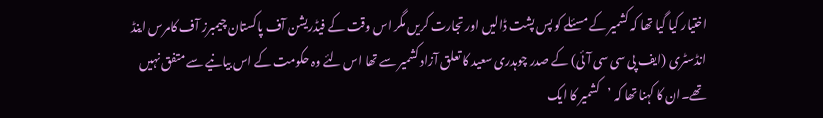اختیار کیا گیا تھا کہ کشمیر کے مسئلے کو پس پشت ڈالیں اور تجارت کریں مگر اس وقت کے فیڈریشن آف پاکستان چیمبرز آف کامرس اینڈ انڈسٹری (ایف پی سی سی آئی) کے صدر چوہدری سعید کا تعلق آزاد کشمیر سے تھا اس لئے وہ حکومت کے اس بیانیے سے متفق نہیں تھے۔ان کا کہنا تھا کہ ’کشمیر کا ایک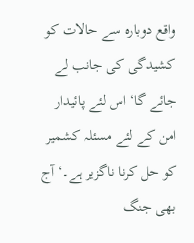واقع دوبارہ سے حالات کو کشیدگی کی جانب لے جائے گا‘ اس لئے پائیدار امن کے لئے مسئلہ کشمیر کو حل کرنا ناگزیر ہے۔‘ آج بھی جنگ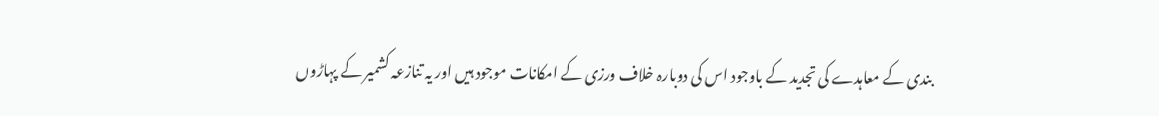بندی کے معاہدے کی تجدید کے باوجود اس کی دوبارہ خلاف ورزی کے امکانات موجود ہیں اور یہ تنازعہ کشمیر کے پہاڑوں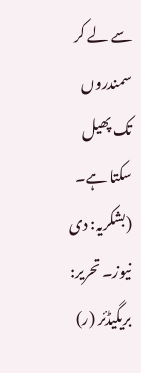سے لے کر سمندروں تک پھیل سکتا ہے۔ (بشکریہ: دی نیوز۔ تحریر: بریگیڈئر (ر)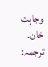وجاہت خان۔ ترجمہ: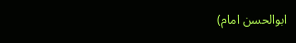ابوالحسن امام)